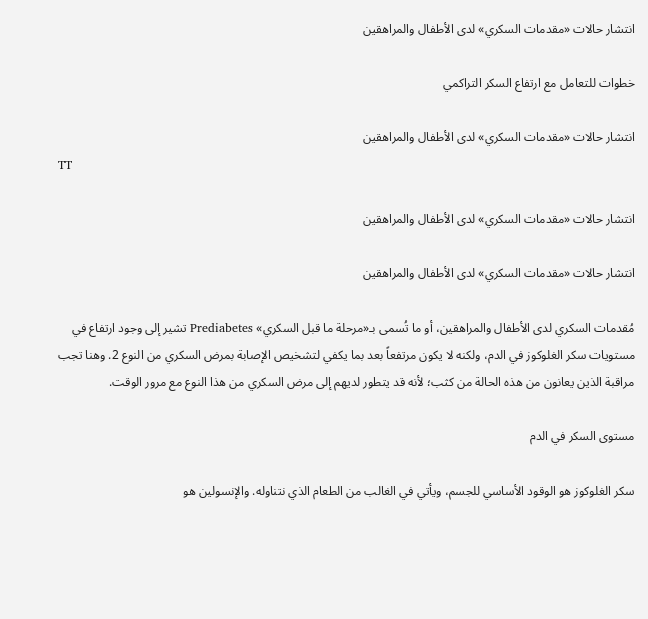انتشار حالات «مقدمات السكري» لدى الأطفال والمراهقين

خطوات للتعامل مع ارتفاع السكر التراكمي

انتشار حالات «مقدمات السكري» لدى الأطفال والمراهقين
TT

انتشار حالات «مقدمات السكري» لدى الأطفال والمراهقين

انتشار حالات «مقدمات السكري» لدى الأطفال والمراهقين

مُقدمات السكري لدى الأطفال والمراهقين، أو ما تُسمى بـ«مرحلة ما قبل السكري» Prediabetes تشير إلى وجود ارتفاع في مستويات سكر الغلوكوز في الدم، ولكنه لا يكون مرتفعاً بعد بما يكفي لتشخيص الإصابة بمرض السكري من النوع 2. وهنا تجب مراقبة الذين يعانون من هذه الحالة من كثب؛ لأنه قد يتطور لديهم إلى مرض السكري من هذا النوع مع مرور الوقت.

مستوى السكر في الدم

سكر الغلوكوز هو الوقود الأساسي للجسم، ويأتي في الغالب من الطعام الذي نتناوله. والإنسولين هو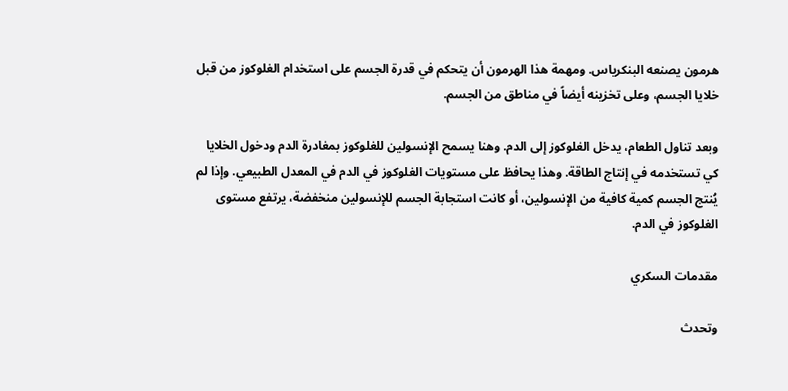هرمون يصنعه البنكرياس. ومهمة هذا الهرمون أن يتحكم في قدرة الجسم على استخدام الغلوكوز من قبل خلايا الجسم، وعلى تخزينه أيضاً في مناطق من الجسم.

وبعد تناول الطعام، يدخل الغلوكوز إلى الدم. وهنا يسمح الإنسولين للغلوكوز بمغادرة الدم ودخول الخلايا كي تستخدمه في إنتاج الطاقة. وهذا يحافظ على مستويات الغلوكوز في الدم في المعدل الطبيعي. وإذا لم يُنتج الجسم كمية كافية من الإنسولين، أو كانت استجابة الجسم للإنسولين منخفضة، يرتفع مستوى الغلوكوز في الدم.

مقدمات السكري

وتحدث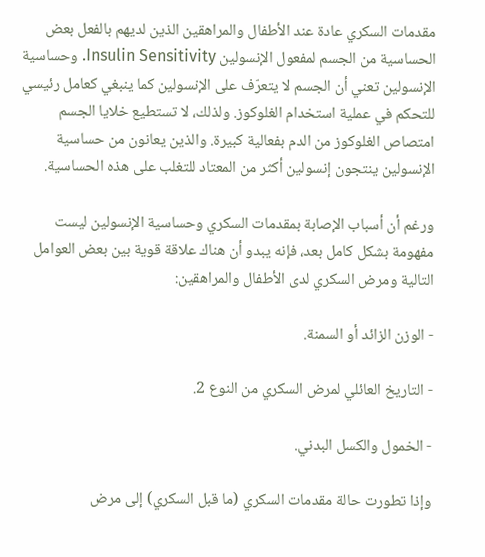مقدمات السكري عادة عند الأطفال والمراهقين الذين لديهم بالفعل بعض الحساسية من الجسم لمفعول الإنسولين Insulin Sensitivity. وحساسية الإنسولين تعني أن الجسم لا يتعرّف على الإنسولين كما ينبغي كعامل رئيسي للتحكم في عملية استخدام الغلوكوز. ولذلك، لا تستطيع خلايا الجسم امتصاص الغلوكوز من الدم بفعالية كبيرة. والذين يعانون من حساسية الإنسولين ينتجون إنسولين أكثر من المعتاد للتغلب على هذه الحساسية.

ورغم أن أسباب الإصابة بمقدمات السكري وحساسية الإنسولين ليست مفهومة بشكل كامل بعد، فإنه يبدو أن هناك علاقة قوية بين بعض العوامل التالية ومرض السكري لدى الأطفال والمراهقين:

- الوزن الزائد أو السمنة.

- التاريخ العائلي لمرض السكري من النوع 2.

- الخمول والكسل البدني.

وإذا تطورت حالة مقدمات السكري (ما قبل السكري) إلى مرض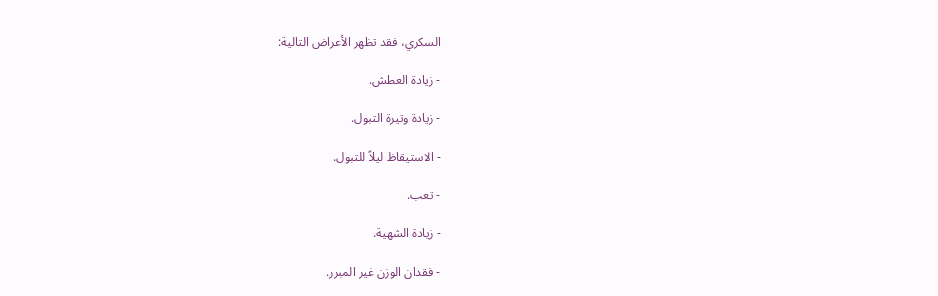السكري، فقد تظهر الأعراض التالية:

- زيادة العطش.

- زيادة وتيرة التبول.

- الاستيقاظ ليلاً للتبول.

- تعب.

- زيادة الشهية.

- فقدان الوزن غير المبرر.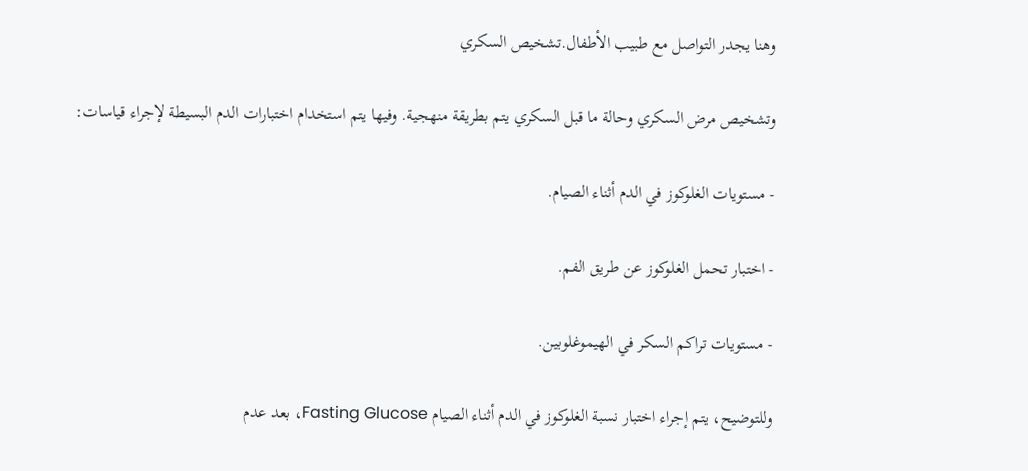وهنا يجدر التواصل مع طبيب الأطفال.تشخيص السكري

وتشخيص مرض السكري وحالة ما قبل السكري يتم بطريقة منهجية. وفيها يتم استخدام اختبارات الدم البسيطة لإجراء قياسات:

- مستويات الغلوكوز في الدم أثناء الصيام.

- اختبار تحمل الغلوكوز عن طريق الفم.

- مستويات تراكم السكر في الهيموغلوبين.

وللتوضيح، يتم إجراء اختبار نسبة الغلوكوز في الدم أثناء الصيام Fasting Glucose، بعد عدم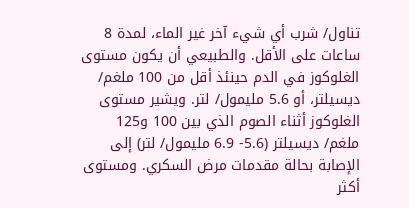تناول/ شرب أي شيء آخر غير الماء، لمدة 8 ساعات على الأقل. والطبيعي أن يكون مستوى الغلوكوز في الدم حينئذ أقل من 100 ملغم/ ديسيلتر، أو 5.6 مليمول/ لتر. ويشير مستوى الغلوكوز أثناء الصوم الذي بين 100 و125 ملغم/ ديسيلتر (5.6- 6.9 مليمول/ لتر) إلى الإصابة بحالة مقدمات مرض السكري. ومستوى أكثر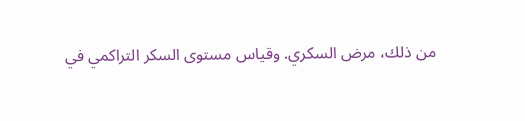من ذلك، مرض السكري. وقياس مستوى السكر التراكمي في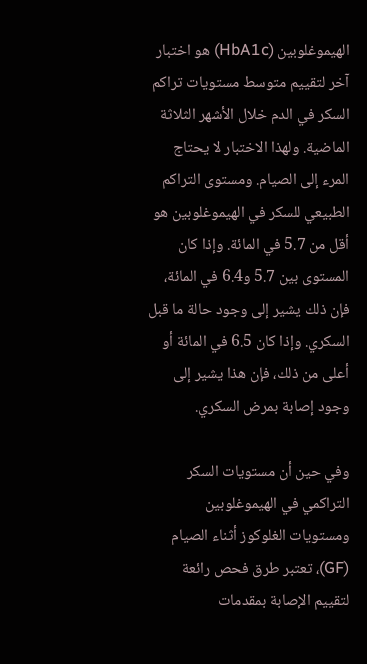الهيموغلوبين (HbA1c) هو اختبار آخر لتقييم متوسط مستويات تراكم السكر في الدم خلال الأشهر الثلاثة الماضية. ولهذا الاختبار لا يحتاج المرء إلى الصيام. ومستوى التراكم الطبيعي للسكر في الهيموغلوبين هو أقل من 5.7 في المائة. وإذا كان المستوى بين 5.7 و6.4 في المائة، فإن ذلك يشير إلى وجود حالة ما قبل السكري. وإذا كان 6.5 في المائة أو أعلى من ذلك، فإن هذا يشير إلى وجود إصابة بمرض السكري.

وفي حين أن مستويات السكر التراكمي في الهيموغلوبين ومستويات الغلوكوز أثناء الصيام (GF)، تعتبر طرق فحص رائعة لتقييم الإصابة بمقدمات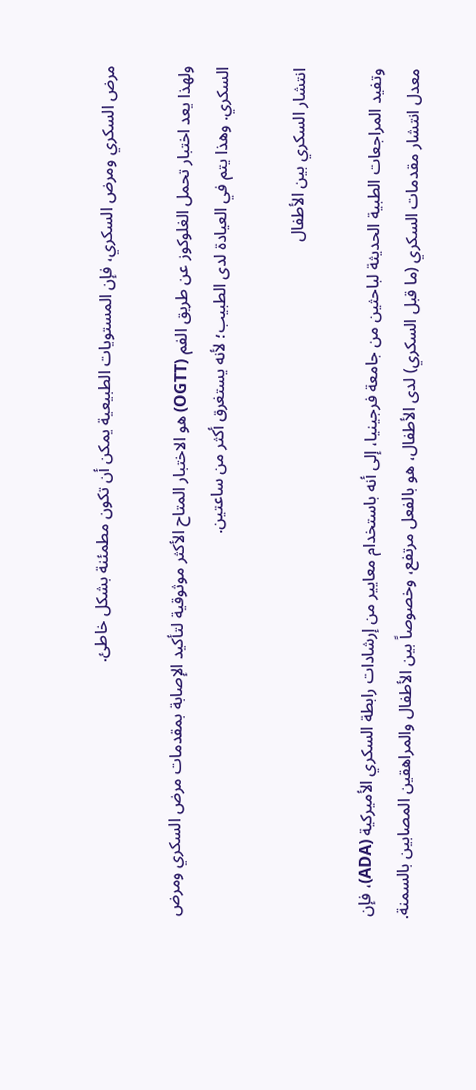مرض السكري ومرض السكري، فإن المستويات الطبيعية يمكن أن تكون مطمئنة بشكل خاطئ.

ولهذا يعد اختبار تحمل الغلوكوز عن طريق الفم (OGTT) هو الاختبار المتاح الأكثر موثوقية لتأكيد الإصابة بمقدمات مرض السكري ومرض السكري. وهذا يتم في العيادة لدى الطبيب؛ لأنه يستغرق أكثر من ساعتين.

انتشار السكري بين الأطفال

وتفيد المراجعات الطبية الحديثة لباحثين من جامعة فرجينيا، إلى أنه باستخدام معايير من إرشادات رابطة السكري الأميركية (ADA)، فإن معدل انتشار مقدمات السكري (ما قبل السكري) لدى الأطفال، هو بالفعل مرتفع، وخصوصاً بين الأطفال والمراهقين المصابين بالسمنة.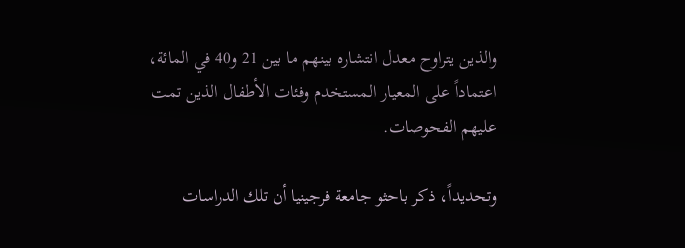والذين يتراوح معدل انتشاره بينهم ما بين 21 و40 في المائة، اعتماداً على المعيار المستخدم وفئات الأطفال الذين تمت عليهم الفحوصات.

وتحديداً، ذكر باحثو جامعة فرجينيا أن تلك الدراسات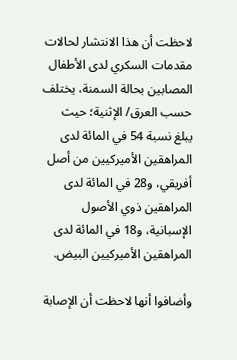لاحظت أن هذا الانتشار لحالات مقدمات السكري لدى الأطفال المصابين بحالة السمنة، يختلف حسب العرق/ الإثنية؛ حيث يبلغ نسبة 54 في المائة لدى المراهقين الأميركيين من أصل أفريقي، و28 في المائة لدى المراهقين ذوي الأصول الإسبانية، و18 في المائة لدى المراهقين الأميركيين البيض.

وأضافوا أنها لاحظت أن الإصابة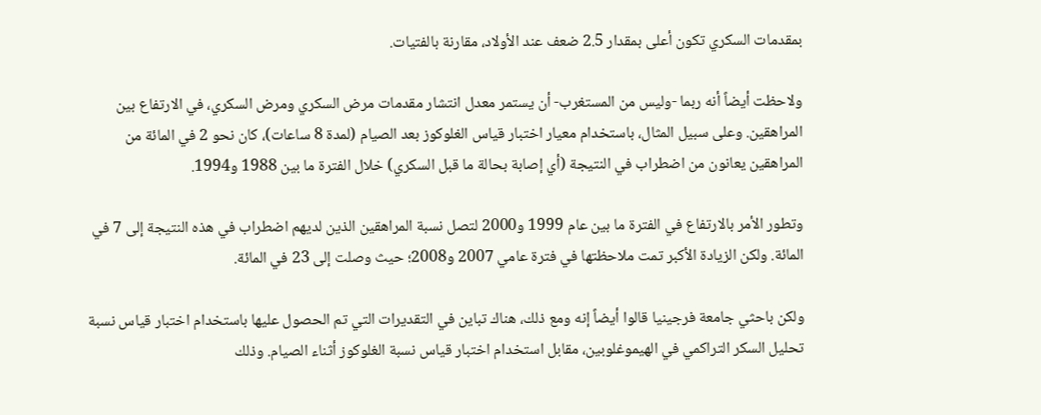بمقدمات السكري تكون أعلى بمقدار 2.5 ضعف عند الأولاد، مقارنة بالفتيات.

ولاحظت أيضاً أنه ربما -وليس من المستغرب- أن يستمر معدل انتشار مقدمات مرض السكري ومرض السكري، في الارتفاع بين المراهقين. وعلى سبيل المثال، باستخدام معيار اختبار قياس الغلوكوز بعد الصيام (لمدة 8 ساعات)، كان نحو 2 في المائة من المراهقين يعانون من اضطراب في النتيجة (أي إصابة بحالة ما قبل السكري) خلال الفترة ما بين 1988 و1994.

وتطور الأمر بالارتفاع في الفترة ما بين عام 1999 و2000 لتصل نسبة المراهقين الذين لديهم اضطراب في هذه النتيجة إلى 7 في المائة. ولكن الزيادة الأكبر تمت ملاحظتها في فترة عامي 2007 و2008؛ حيث وصلت إلى 23 في المائة.

ولكن باحثي جامعة فرجينيا قالوا أيضاً إنه ومع ذلك، هناك تباين في التقديرات التي تم الحصول عليها باستخدام اختبار قياس نسبة تحليل السكر التراكمي في الهيموغلوبين، مقابل استخدام اختبار قياس نسبة الغلوكوز أثناء الصيام. وذلك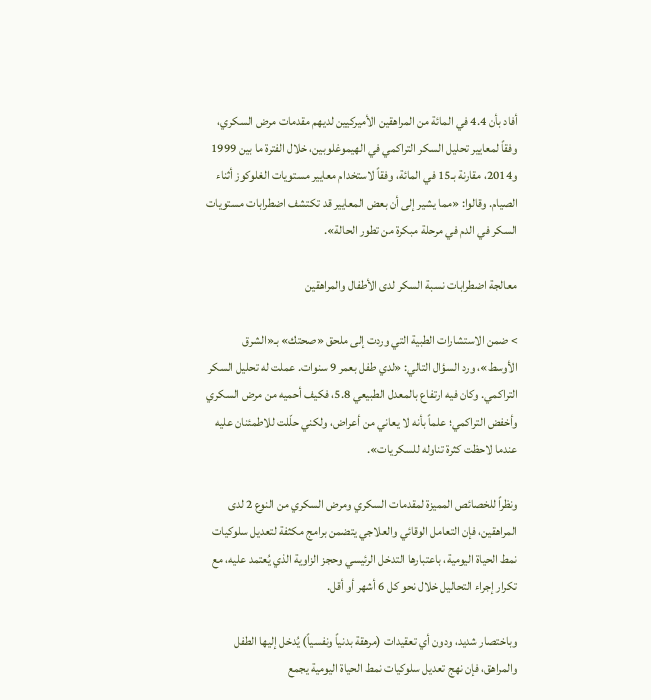أفاد بأن 4.4 في المائة من المراهقين الأميركيين لديهم مقدمات مرض السكري، وفقاً لمعايير تحليل السكر التراكمي في الهيموغلوبين، خلال الفترة ما بين 1999 و2014، مقارنة بـ15 في المائة، وفقاً لاستخدام معايير مستويات الغلوكوز أثناء الصيام. وقالوا: «مما يشير إلى أن بعض المعايير قد تكتشف اضطرابات مستويات السكر في الدم في مرحلة مبكرة من تطور الحالة».

معالجة اضطرابات نسبة السكر لدى الأطفال والمراهقين

> ضمن الاستشارات الطبية التي وردت إلى ملحق «صحتك» بـ«الشرق الأوسط»، ورد السؤال التالي: «لدي طفل بعمر 9 سنوات. عملت له تحليل السكر التراكمي. وكان فيه ارتفاع بالمعدل الطبيعي 5.8، فكيف أحميه من مرض السكري وأخفض التراكمي؛ علماً بأنه لا يعاني من أعراض، ولكني حلّلت للاطمئنان عليه عندما لاحظت كثرة تناوله للسكريات».

ونظراً للخصائص المميزة لمقدمات السكري ومرض السكري من النوع 2 لدى المراهقين، فإن التعامل الوقائي والعلاجي يتضمن برامج مكثفة لتعديل سلوكيات نمط الحياة اليومية، باعتبارها التدخل الرئيسي وحجز الزاوية الذي يُعتمد عليه، مع تكرار إجراء التحاليل خلال نحو كل 6 أشهر أو أقل.

وباختصار شديد، ودون أي تعقيدات (مرهقة بدنياً ونفسياً) يُدخل إليها الطفل والمراهق، فإن نهج تعديل سلوكيات نمط الحياة اليومية يجمع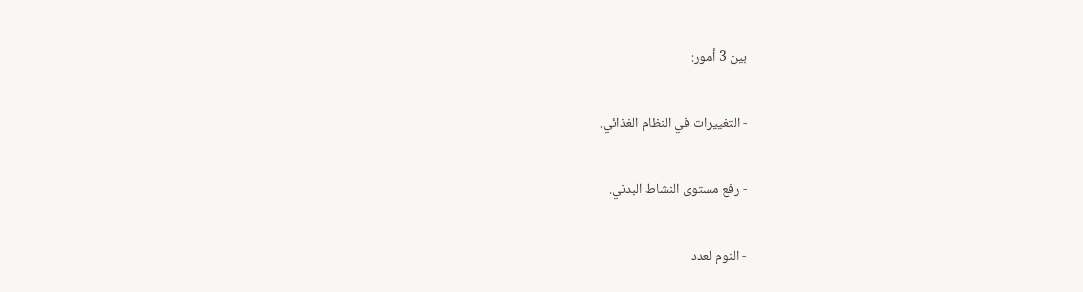بين 3 أمور:

- التغييرات في النظام الغذائي.

- رفع مستوى النشاط البدني.

- النوم لعدد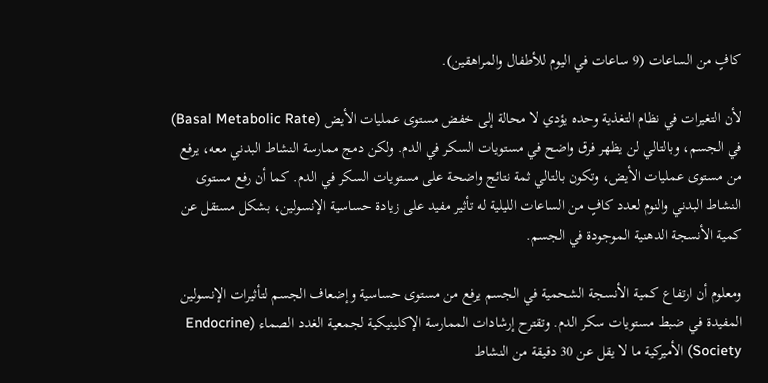كافٍ من الساعات (9 ساعات في اليوم للأطفال والمراهقين).

لأن التغيرات في نظام التغذية وحده يؤدي لا محالة إلى خفض مستوى عمليات الأيض (Basal Metabolic Rate) في الجسم، وبالتالي لن يظهر فرق واضح في مستويات السكر في الدم. ولكن دمج ممارسة النشاط البدني معه، يرفع من مستوى عمليات الأيض، وتكون بالتالي ثمة نتائج واضحة على مستويات السكر في الدم. كما أن رفع مستوى النشاط البدني والنوم لعدد كافٍ من الساعات الليلية له تأثير مفيد على زيادة حساسية الإنسولين، بشكل مستقل عن كمية الأنسجة الدهنية الموجودة في الجسم.

ومعلوم أن ارتفاع كمية الأنسجة الشحمية في الجسم يرفع من مستوى حساسية وإضعاف الجسم لتأثيرات الإنسولين المفيدة في ضبط مستويات سكر الدم. وتقترح إرشادات الممارسة الإكلينيكية لجمعية الغدد الصماء (Endocrine Society) الأميركية ما لا يقل عن 30 دقيقة من النشاط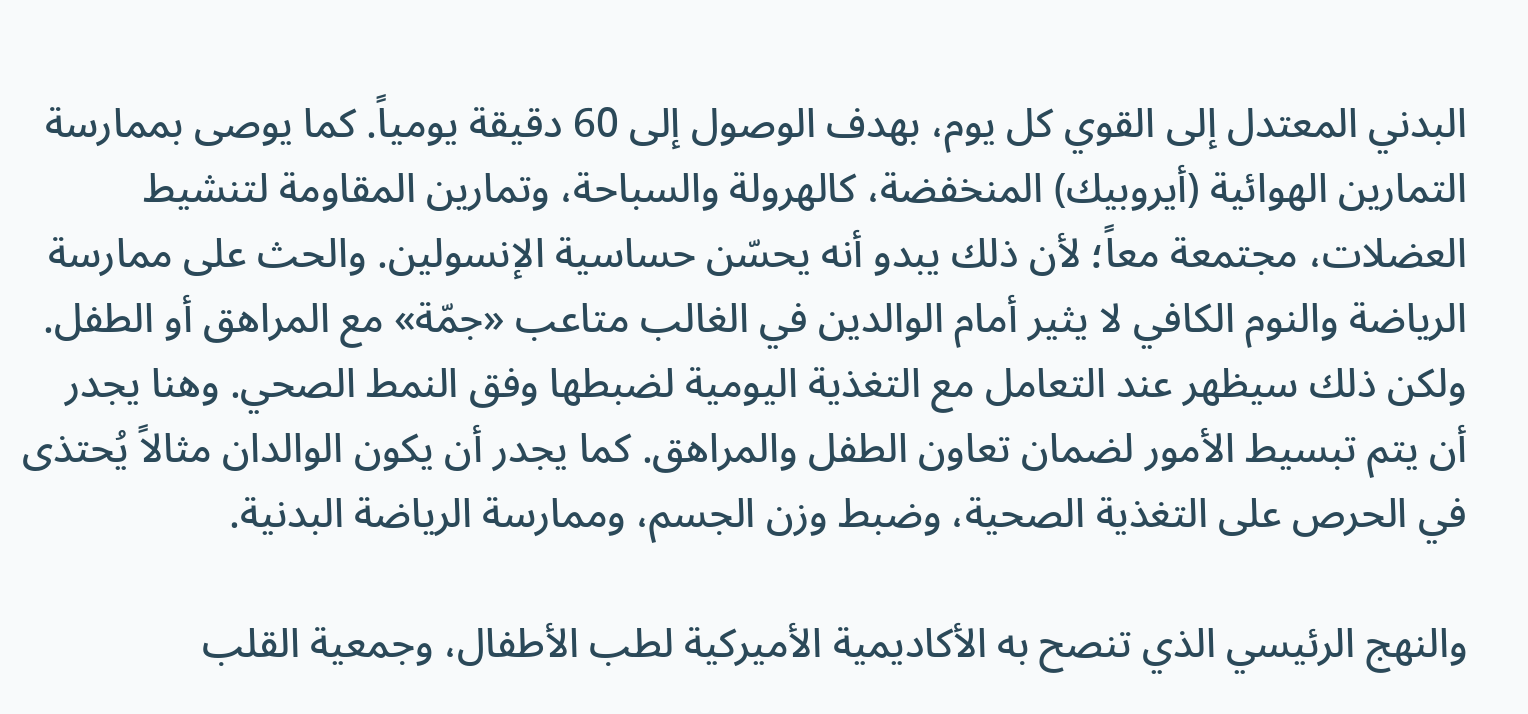البدني المعتدل إلى القوي كل يوم، بهدف الوصول إلى 60 دقيقة يومياً. كما يوصى بممارسة التمارين الهوائية (أيروبيك) المنخفضة، كالهرولة والسباحة، وتمارين المقاومة لتنشيط العضلات، مجتمعة معاً؛ لأن ذلك يبدو أنه يحسّن حساسية الإنسولين. والحث على ممارسة الرياضة والنوم الكافي لا يثير أمام الوالدين في الغالب متاعب «جمّة» مع المراهق أو الطفل. ولكن ذلك سيظهر عند التعامل مع التغذية اليومية لضبطها وفق النمط الصحي. وهنا يجدر أن يتم تبسيط الأمور لضمان تعاون الطفل والمراهق. كما يجدر أن يكون الوالدان مثالاً يُحتذى في الحرص على التغذية الصحية، وضبط وزن الجسم، وممارسة الرياضة البدنية.

والنهج الرئيسي الذي تنصح به الأكاديمية الأميركية لطب الأطفال، وجمعية القلب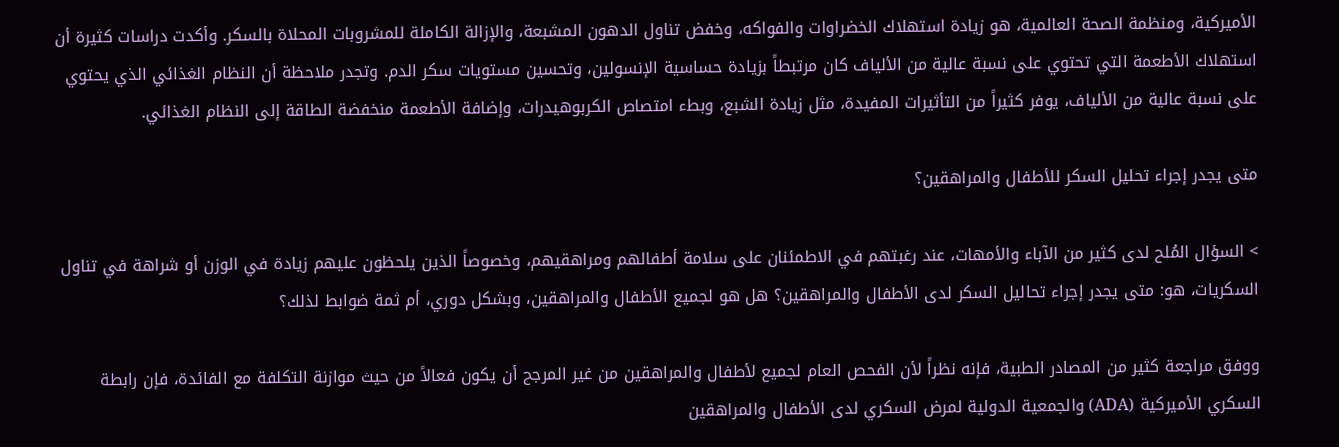الأميركية، ومنظمة الصحة العالمية، هو زيادة استهلاك الخضراوات والفواكه، وخفض تناول الدهون المشبعة، والإزالة الكاملة للمشروبات المحلاة بالسكر. وأكدت دراسات كثيرة أن استهلاك الأطعمة التي تحتوي على نسبة عالية من الألياف كان مرتبطاً بزيادة حساسية الإنسولين، وتحسين مستويات سكر الدم. وتجدر ملاحظة أن النظام الغذائي الذي يحتوي على نسبة عالية من الألياف، يوفر كثيراً من التأثيرات المفيدة، مثل زيادة الشبع، وبطء امتصاص الكربوهيدرات، وإضافة الأطعمة منخفضة الطاقة إلى النظام الغذائي.

متى يجدر إجراء تحليل السكر للأطفال والمراهقين؟

> السؤال المُلح لدى كثير من الآباء والأمهات، عند رغبتهم في الاطمئنان على سلامة أطفالهم ومراهقيهم، وخصوصاً الذين يلحظون عليهم زيادة في الوزن أو شراهة في تناول السكريات، هو: متى يجدر إجراء تحاليل السكر لدى الأطفال والمراهقين؟ هل هو لجميع الأطفال والمراهقين، وبشكل دوري، أم ثمة ضوابط لذلك؟

ووفق مراجعة كثير من المصادر الطبية، فإنه نظراً لأن الفحص العام لجميع لأطفال والمراهقين من غير المرجح أن يكون فعالاً من حيث موازنة التكلفة مع الفائدة، فإن رابطة السكري الأميركية (ADA) والجمعية الدولية لمرض السكري لدى الأطفال والمراهقين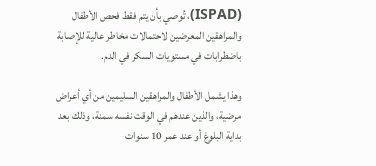(ISPAD)، تُوصي بأن يتم فقط فحص الأطفال والمراهقين المعرضين لاحتمالات مخاطر عالية للإصابة باضطرابات في مستويات السكر في الدم.

وهذا يشمل الأطفال والمراهقين السليمين من أي أعراض مرضية، والذين عندهم في الوقت نفسه سمنة، وذلك بعد بداية البلوغ أو عند عمر 10 سنوات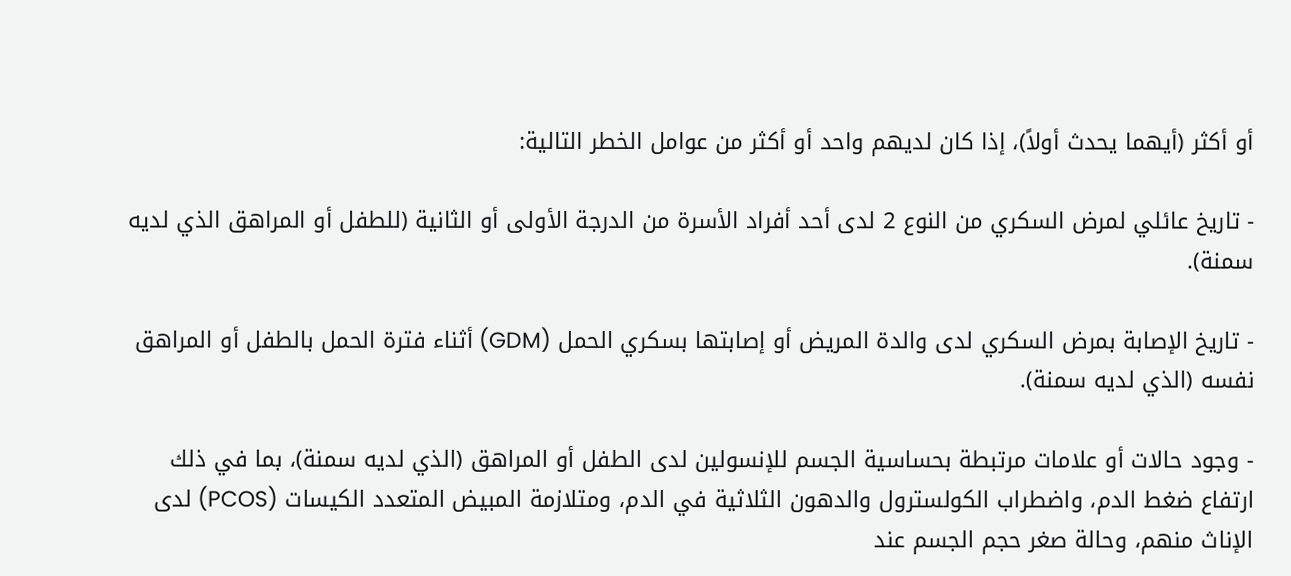أو أكثر (أيهما يحدث أولاً)، إذا كان لديهم واحد أو أكثر من عوامل الخطر التالية:

- تاريخ عائلي لمرض السكري من النوع 2 لدى أحد أفراد الأسرة من الدرجة الأولى أو الثانية (للطفل أو المراهق الذي لديه سمنة).

- تاريخ الإصابة بمرض السكري لدى والدة المريض أو إصابتها بسكري الحمل (GDM) أثناء فترة الحمل بالطفل أو المراهق نفسه (الذي لديه سمنة).

- وجود حالات أو علامات مرتبطة بحساسية الجسم للإنسولين لدى الطفل أو المراهق (الذي لديه سمنة)، بما في ذلك ارتفاع ضغط الدم، واضطراب الكولسترول والدهون الثلاثية في الدم، ومتلازمة المبيض المتعدد الكيسات (PCOS) لدى الإناث منهم، وحالة صغر حجم الجسم عند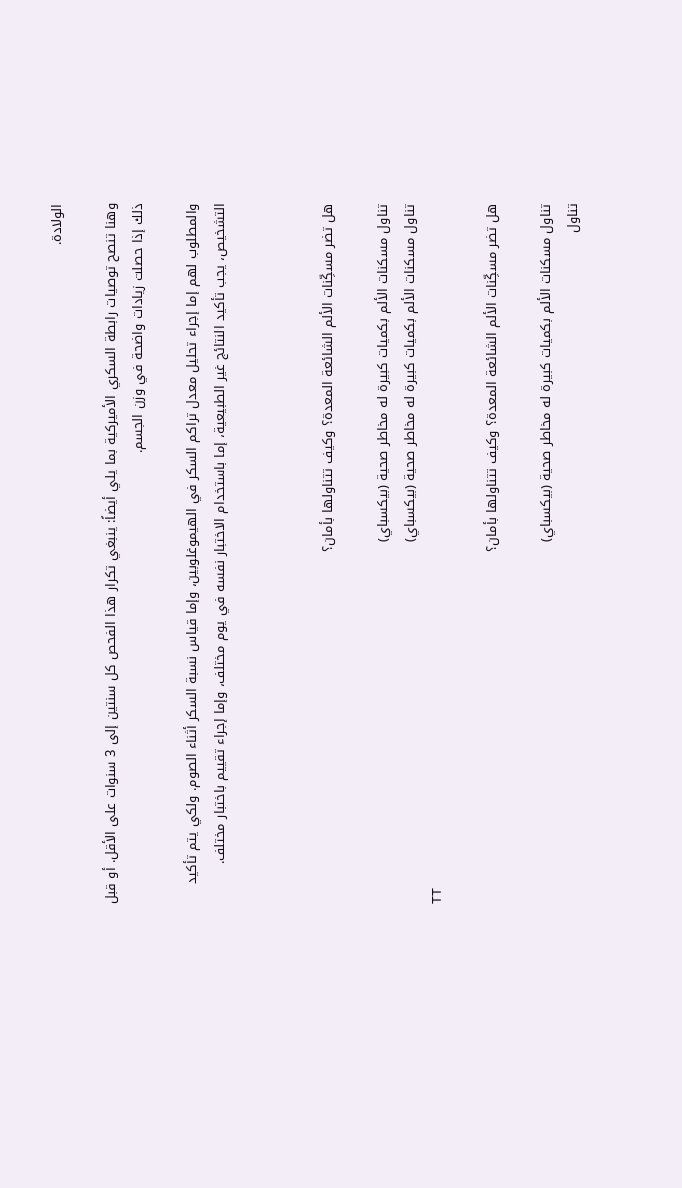الولادة.

وهنا تنصح توصيات رابطة السكري الأميركية بما يلي أيضاً: ينبغي تكرار هذا الفحص كل سنتين إلى 3 سنوات على الأقل. أو قبل ذلك إذا حصلت زيادات واضحة في وزن الجسم.

والمطلوب لهم إما إجراء تحليل معدل تراكم السكر في الهيموغلوبين، وإما قياس نسبة السكر أثناء الصوم. ولكي يتم تأكيد التشخيص، يجب تأكيد النتائج غير الطبيعية، إما باستخدام الاختبار نفسه في يوم مختلف، وإما إجراء تقييم باختبار مختلف.



هل تضر مسكِّنات الألم الشائعة المعدة؟ وكيف تتناولها بأمان؟

تناول مسكنات الألم بكميات كبيرة له مخاطر صحية (بيكسباي)
تناول مسكنات الألم بكميات كبيرة له مخاطر صحية (بيكسباي)
TT

هل تضر مسكِّنات الألم الشائعة المعدة؟ وكيف تتناولها بأمان؟

تناول مسكنات الألم بكميات كبيرة له مخاطر صحية (بيكسباي)
تناول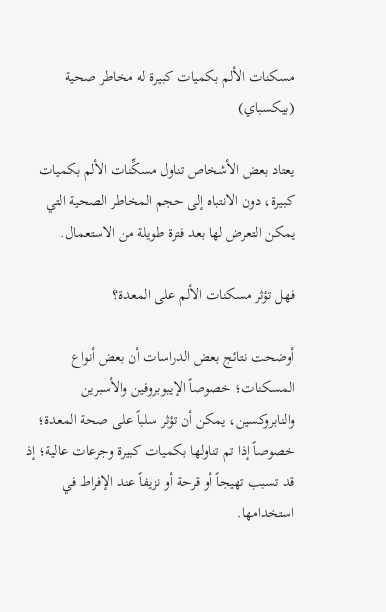مسكنات الألم بكميات كبيرة له مخاطر صحية (بيكسباي)

يعتاد بعض الأشخاص تناول مسكِّنات الألم بكميات كبيرة، دون الانتباه إلى حجم المخاطر الصحية التي يمكن التعرض لها بعد فترة طويلة من الاستعمال.

فهل تؤثر مسكنات الألم على المعدة؟

أوضحت نتائج بعض الدراسات أن بعض أنواع المسكنات؛ خصوصاً الإيبوبروفين والأسبرين والنابروكسين، يمكن أن تؤثر سلباً على صحة المعدة؛ خصوصاً إذا تم تناولها بكميات كبيرة وجرعات عالية؛ إذ قد تسبب تهيجاً أو قرحة أو نزيفاً عند الإفراط في استخدامها.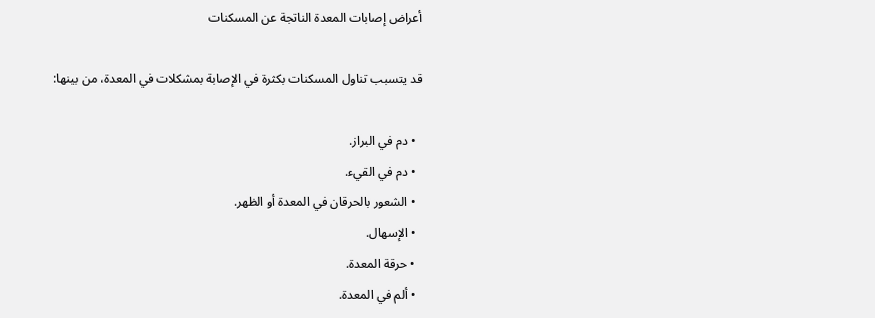أعراض إصابات المعدة الناتجة عن المسكنات

قد يتسبب تناول المسكنات بكثرة في الإصابة بمشكلات في المعدة، من بينها:

  • دم في البراز.
  • دم في القيء.
  • الشعور بالحرقان في المعدة أو الظهر.
  • الإسهال.
  • حرقة المعدة.
  • ألم في المعدة.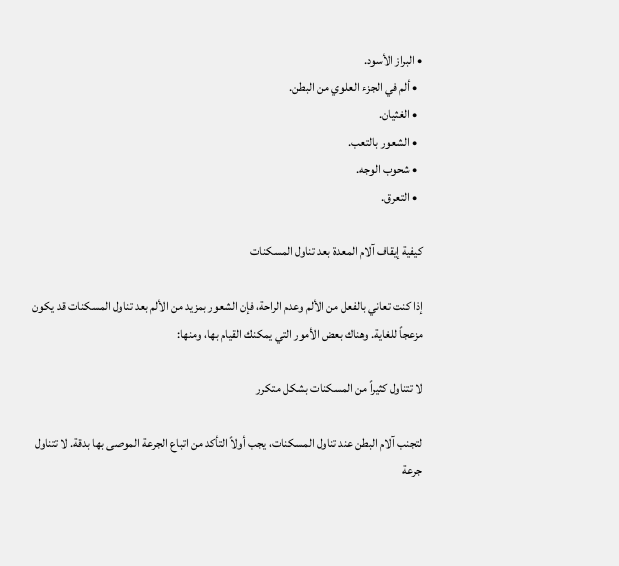• البراز الأسود.
  • ألم في الجزء العلوي من البطن.
  • الغثيان.
  • الشعور بالتعب.
  • شحوب الوجه.
  • التعرق.

كيفية إيقاف آلام المعدة بعد تناول المسكنات

إذا كنت تعاني بالفعل من الألم وعدم الراحة، فإن الشعور بمزيد من الألم بعد تناول المسكنات قد يكون مزعجاً للغاية. وهناك بعض الأمور التي يمكنك القيام بها، ومنها:

لا تتناول كثيراً من المسكنات بشكل متكرر

لتجنب آلام البطن عند تناول المسكنات، يجب أولاً التأكد من اتباع الجرعة الموصى بها بدقة. لا تتناول جرعة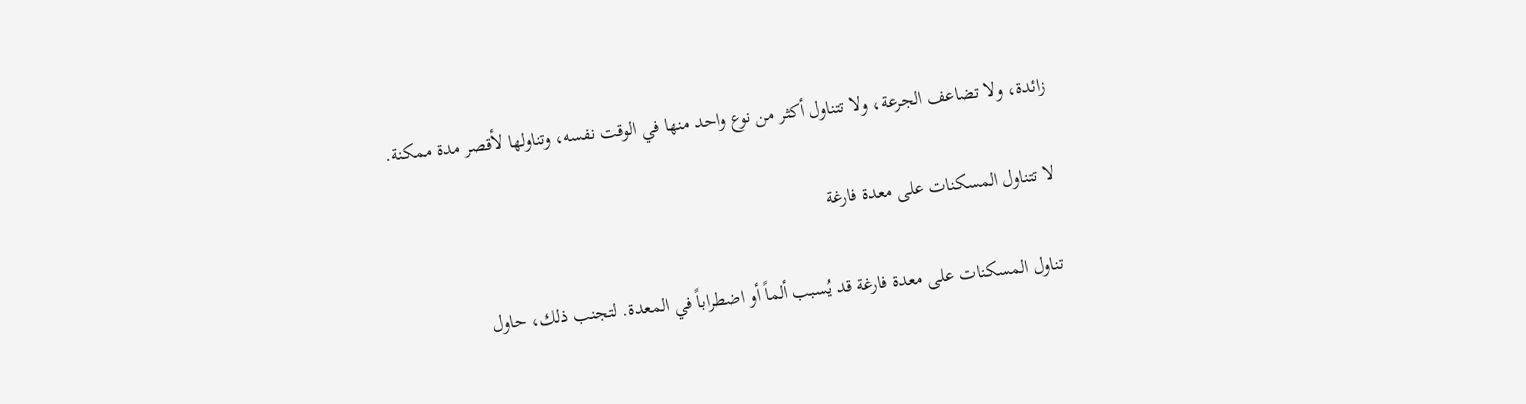زائدة، ولا تضاعف الجرعة، ولا تتناول أكثر من نوع واحد منها في الوقت نفسه، وتناولها لأقصر مدة ممكنة.

لا تتناول المسكنات على معدة فارغة

تناول المسكنات على معدة فارغة قد يُسبب ألماً أو اضطراباً في المعدة. لتجنب ذلك، حاول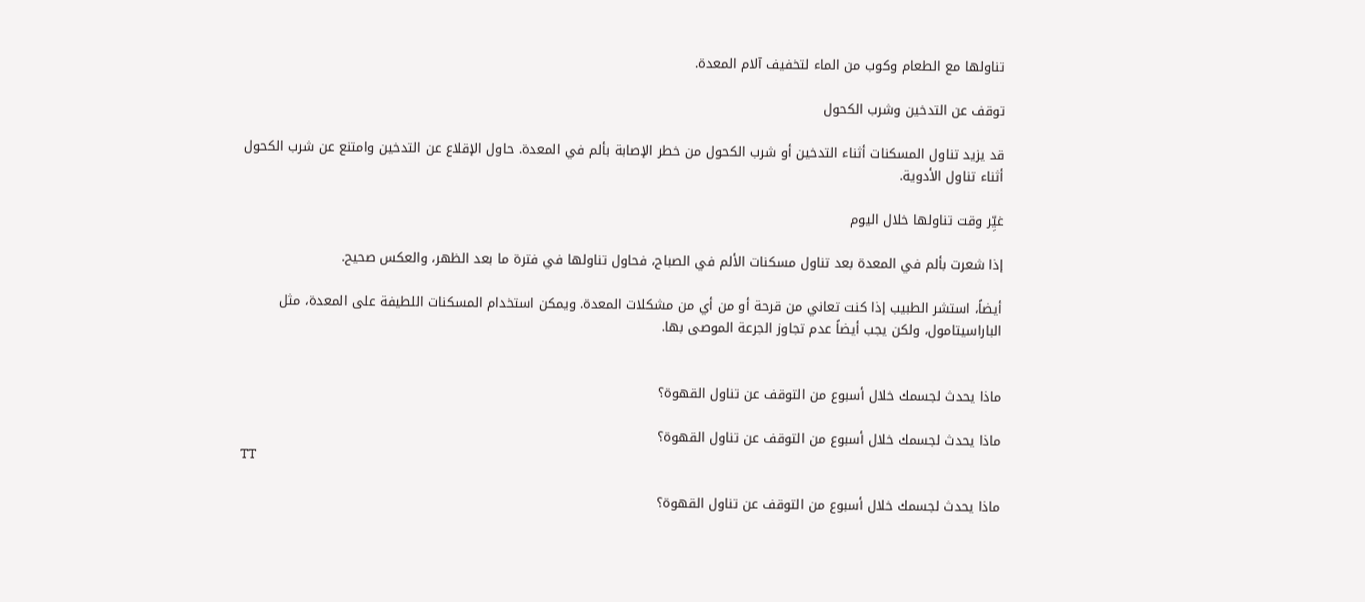تناولها مع الطعام وكوب من الماء لتخفيف آلام المعدة.

توقف عن التدخين وشرب الكحول

قد يزيد تناول المسكنات أثناء التدخين أو شرب الكحول من خطر الإصابة بألم في المعدة. حاول الإقلاع عن التدخين وامتنع عن شرب الكحول أثناء تناول الأدوية.

غيِّر وقت تناولها خلال اليوم

إذا شعرت بألم في المعدة بعد تناول مسكنات الألم في الصباح، فحاول تناولها في فترة ما بعد الظهر، والعكس صحيح.

أيضاً، استشر الطبيب إذا كنت تعاني من قرحة أو من أي من مشكلات المعدة. ويمكن استخدام المسكنات اللطيفة على المعدة، مثل الباراسيتامول، ولكن يجب أيضاً عدم تجاوز الجرعة الموصى بها.


ماذا يحدث لجسمك خلال أسبوع من التوقف عن تناول القهوة؟

ماذا يحدث لجسمك خلال أسبوع من التوقف عن تناول القهوة؟
TT

ماذا يحدث لجسمك خلال أسبوع من التوقف عن تناول القهوة؟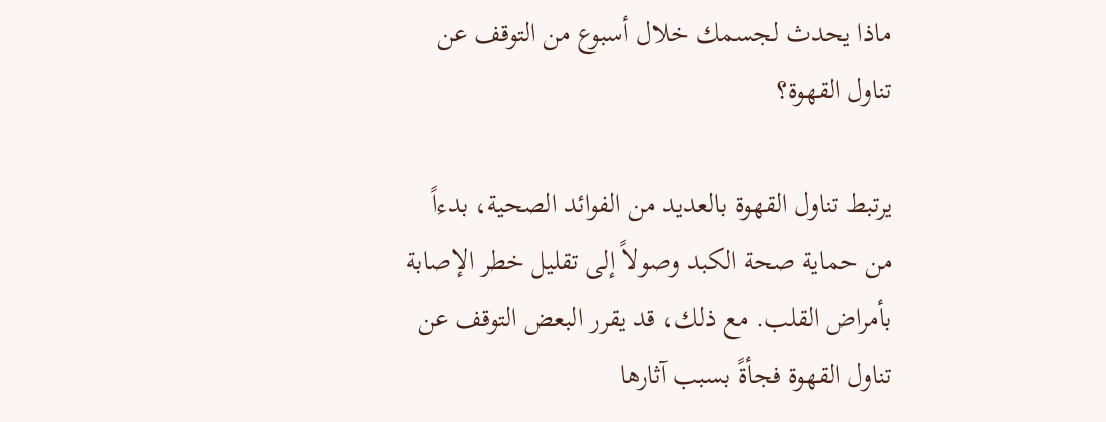ماذا يحدث لجسمك خلال أسبوع من التوقف عن تناول القهوة؟

يرتبط تناول القهوة بالعديد من الفوائد الصحية، بدءاً من حماية صحة الكبد وصولاً إلى تقليل خطر الإصابة بأمراض القلب. مع ذلك، قد يقرر البعض التوقف عن تناول القهوة فجأةً بسبب آثارها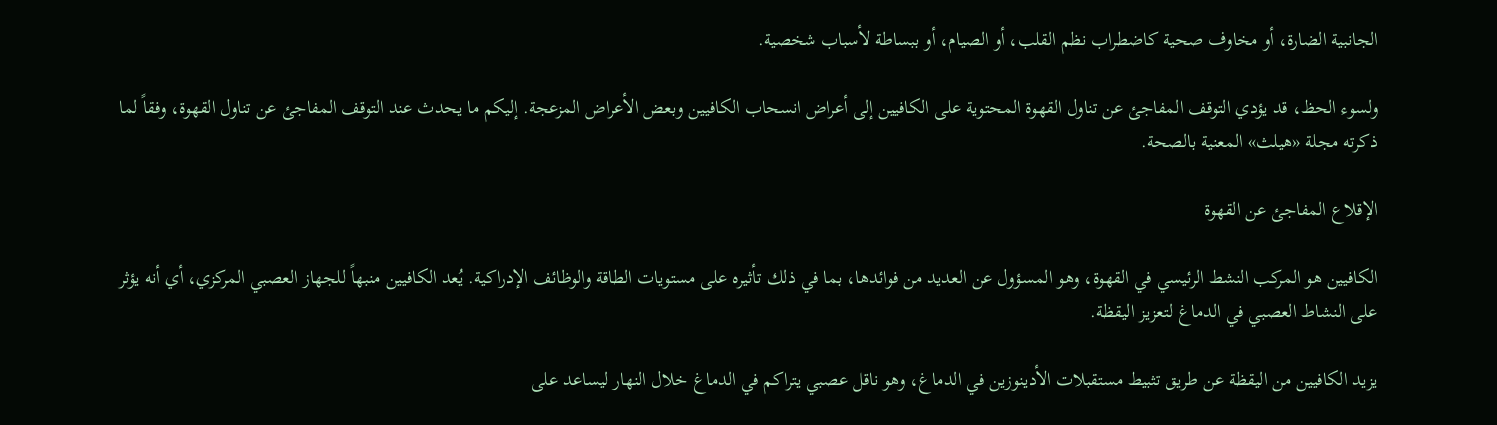الجانبية الضارة، أو مخاوف صحية كاضطراب نظم القلب، أو الصيام، أو ببساطة لأسباب شخصية.

ولسوء الحظ، قد يؤدي التوقف المفاجئ عن تناول القهوة المحتوية على الكافيين إلى أعراض انسحاب الكافيين وبعض الأعراض المزعجة. إليكم ما يحدث عند التوقف المفاجئ عن تناول القهوة، وفقاً لما ذكرته مجلة «هيلث» المعنية بالصحة.

الإقلاع المفاجئ عن القهوة

الكافيين هو المركب النشط الرئيسي في القهوة، وهو المسؤول عن العديد من فوائدها، بما في ذلك تأثيره على مستويات الطاقة والوظائف الإدراكية. يُعد الكافيين منبهاً للجهاز العصبي المركزي، أي أنه يؤثر على النشاط العصبي في الدماغ لتعزيز اليقظة.

يزيد الكافيين من اليقظة عن طريق تثبيط مستقبلات الأدينوزين في الدماغ، وهو ناقل عصبي يتراكم في الدماغ خلال النهار ليساعد على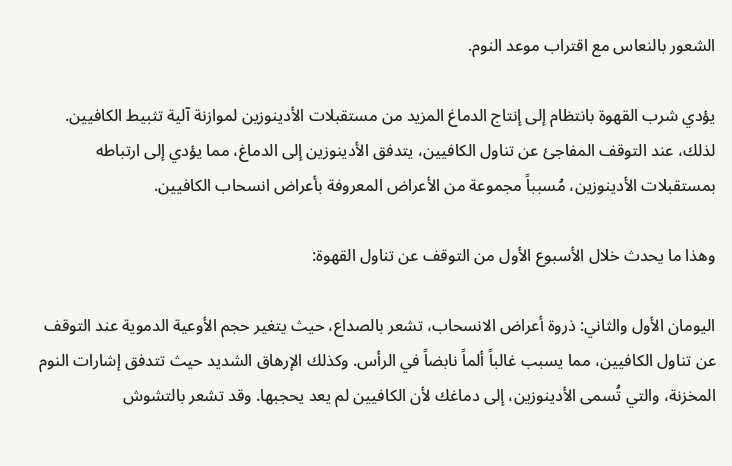الشعور بالنعاس مع اقتراب موعد النوم.

يؤدي شرب القهوة بانتظام إلى إنتاج الدماغ المزيد من مستقبلات الأدينوزين لموازنة آلية تثبيط الكافيين. لذلك، عند التوقف المفاجئ عن تناول الكافيين، يتدفق الأدينوزين إلى الدماغ، مما يؤدي إلى ارتباطه بمستقبلات الأدينوزين، مُسبباً مجموعة من الأعراض المعروفة بأعراض انسحاب الكافيين.

وهذا ما يحدث خلال الأسبوع الأول من التوقف عن تناول القهوة:

اليومان الأول والثاني: ذروة أعراض الانسحاب، تشعر بالصداع، حيث يتغير حجم الأوعية الدموية عند التوقف عن تناول الكافيين، مما يسبب غالباً ألماً نابضاً في الرأس. وكذلك الإرهاق الشديد حيث تتدفق إشارات النوم المخزنة، والتي تُسمى الأدينوزين، إلى دماغك لأن الكافيين لم يعد يحجبها. وقد تشعر بالتشوش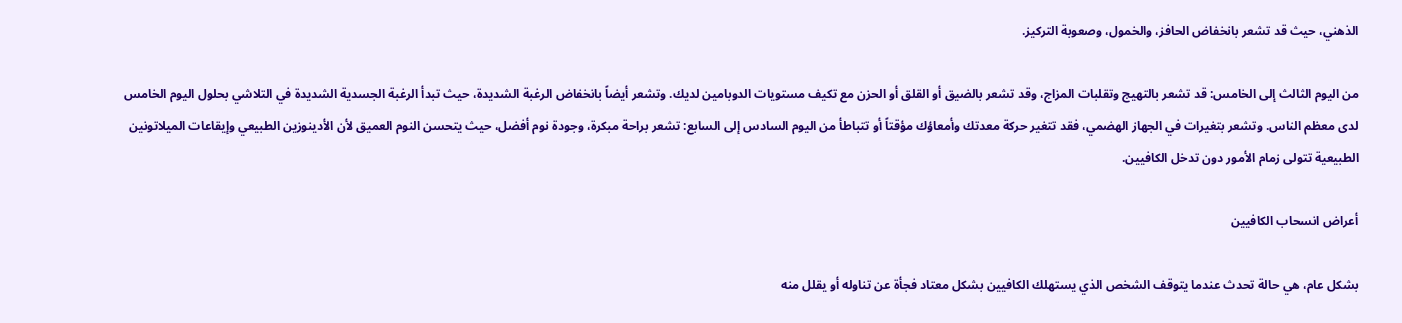الذهني، حيث قد تشعر بانخفاض الحافز، والخمول، وصعوبة التركيز.

من اليوم الثالث إلى الخامس: قد تشعر بالتهيج وتقلبات المزاج، وقد تشعر بالضيق أو القلق أو الحزن مع تكيف مستويات الدوبامين لديك. وتشعر أيضاً بانخفاض الرغبة الشديدة، حيث تبدأ الرغبة الجسدية الشديدة في التلاشي بحلول اليوم الخامس لدى معظم الناس. وتشعر بتغيرات في الجهاز الهضمي، فقد تتغير حركة معدتك وأمعاؤك مؤقتاً أو تتباطأ من اليوم السادس إلى السابع: تشعر براحة مبكرة، وجودة نوم أفضل، حيث يتحسن النوم العميق لأن الأدينوزين الطبيعي وإيقاعات الميلاتونين الطبيعية تتولى زمام الأمور دون تدخل الكافيين.

أعراض انسحاب الكافيين

بشكل عام، هي حالة تحدث عندما يتوقف الشخص الذي يستهلك الكافيين بشكل معتاد فجأة عن تناوله أو يقلل منه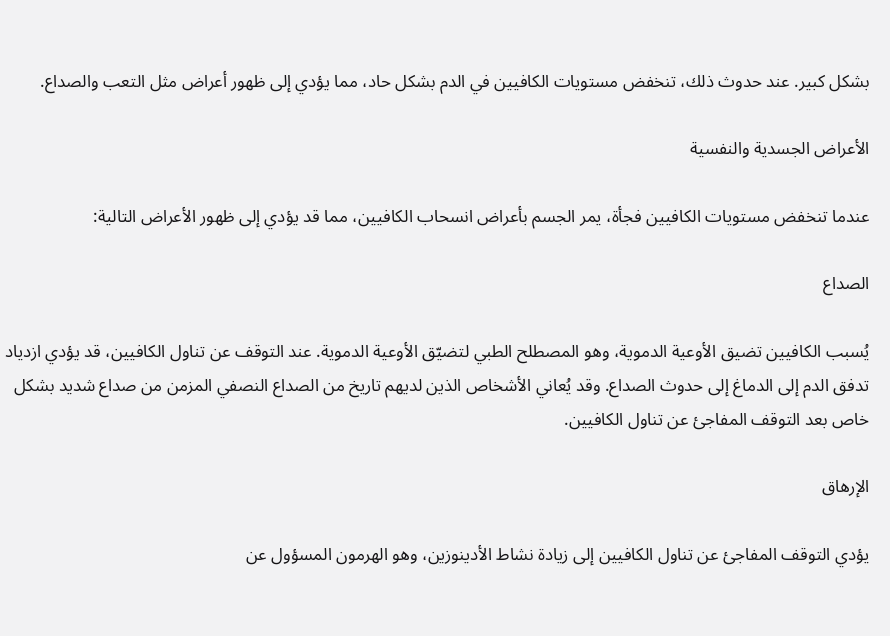بشكل كبير. عند حدوث ذلك، تنخفض مستويات الكافيين في الدم بشكل حاد، مما يؤدي إلى ظهور أعراض مثل التعب والصداع.

الأعراض الجسدية والنفسية

عندما تنخفض مستويات الكافيين فجأة، يمر الجسم بأعراض انسحاب الكافيين، مما قد يؤدي إلى ظهور الأعراض التالية:

الصداع

يُسبب الكافيين تضيق الأوعية الدموية، وهو المصطلح الطبي لتضيّق الأوعية الدموية. عند التوقف عن تناول الكافيين، قد يؤدي ازدياد تدفق الدم إلى الدماغ إلى حدوث الصداع. وقد يُعاني الأشخاص الذين لديهم تاريخ من الصداع النصفي المزمن من صداع شديد بشكل خاص بعد التوقف المفاجئ عن تناول الكافيين.

الإرهاق

يؤدي التوقف المفاجئ عن تناول الكافيين إلى زيادة نشاط الأدينوزين، وهو الهرمون المسؤول عن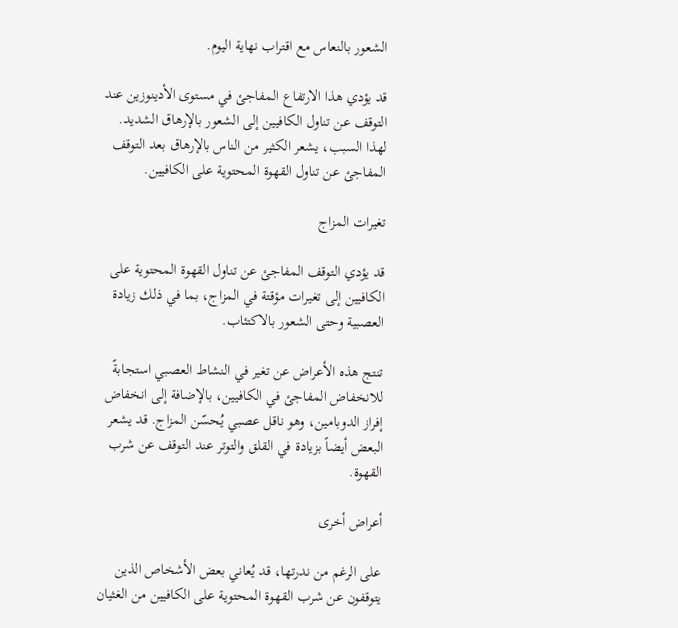الشعور بالنعاس مع اقتراب نهاية اليوم.

قد يؤدي هذا الارتفاع المفاجئ في مستوى الأدينوزين عند التوقف عن تناول الكافيين إلى الشعور بالإرهاق الشديد. لهذا السبب، يشعر الكثير من الناس بالإرهاق بعد التوقف المفاجئ عن تناول القهوة المحتوية على الكافيين.

تغيرات المزاج

قد يؤدي التوقف المفاجئ عن تناول القهوة المحتوية على الكافيين إلى تغيرات مؤقتة في المزاج، بما في ذلك زيادة العصبية وحتى الشعور بالاكتئاب.

تنتج هذه الأعراض عن تغير في النشاط العصبي استجابةً للانخفاض المفاجئ في الكافيين، بالإضافة إلى انخفاض إفراز الدوبامين، وهو ناقل عصبي يُحسّن المزاج. قد يشعر البعض أيضاً بزيادة في القلق والتوتر عند التوقف عن شرب القهوة.

أعراض أخرى

على الرغم من ندرتها، قد يُعاني بعض الأشخاص الذين يتوقفون عن شرب القهوة المحتوية على الكافيين من الغثيان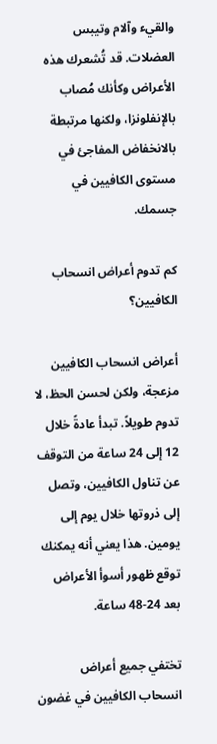والقيء وآلام وتيبس العضلات. قد تُشعرك هذه الأعراض وكأنك مُصاب بالإنفلونزا، ولكنها مرتبطة بالانخفاض المفاجئ في مستوى الكافيين في جسمك.

كم تدوم أعراض انسحاب الكافيين؟

أعراض انسحاب الكافيين مزعجة، ولكن لحسن الحظ، لا تدوم طويلاً. تبدأ عادةً خلال 12 إلى 24 ساعة من التوقف عن تناول الكافيين، وتصل إلى ذروتها خلال يوم إلى يومين. هذا يعني أنه يمكنك توقع ظهور أسوأ الأعراض بعد 24-48 ساعة.

تختفي جميع أعراض انسحاب الكافيين في غضون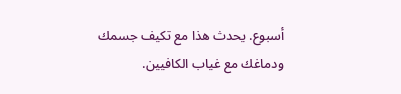أسبوع. يحدث هذا مع تكيف جسمك ودماغك مع غياب الكافيين.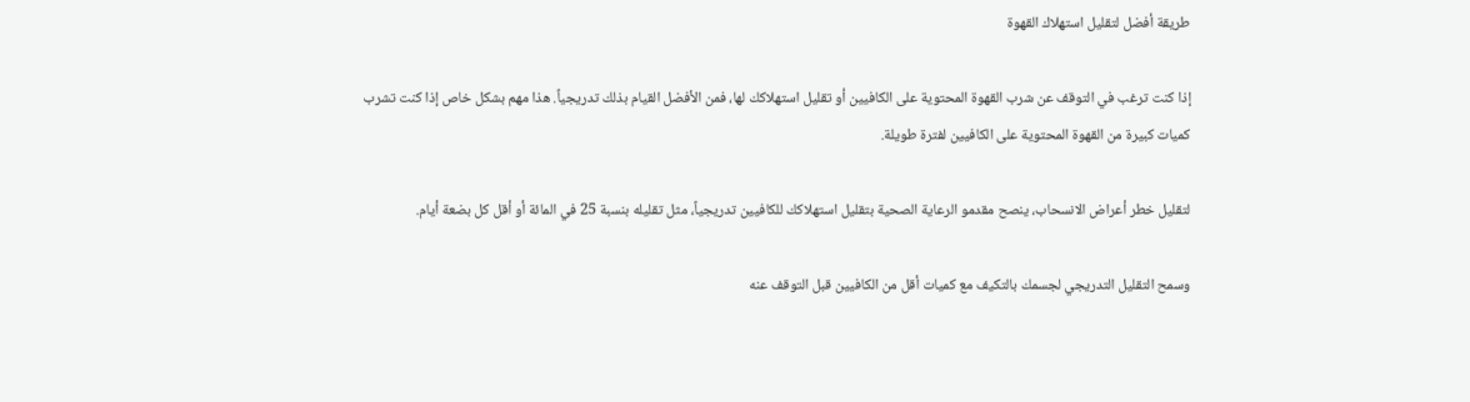طريقة أفضل لتقليل استهلاك القهوة

إذا كنت ترغب في التوقف عن شرب القهوة المحتوية على الكافيين أو تقليل استهلاكك لها، فمن الأفضل القيام بذلك تدريجياً. هذا مهم بشكل خاص إذا كنت تشرب كميات كبيرة من القهوة المحتوية على الكافيين لفترة طويلة.

لتقليل خطر أعراض الانسحاب، ينصح مقدمو الرعاية الصحية بتقليل استهلاكك للكافيين تدريجياً، مثل تقليله بنسبة 25 في المائة أو أقل كل بضعة أيام.

وسمح التقليل التدريجي لجسمك بالتكيف مع كميات أقل من الكافيين قبل التوقف عنه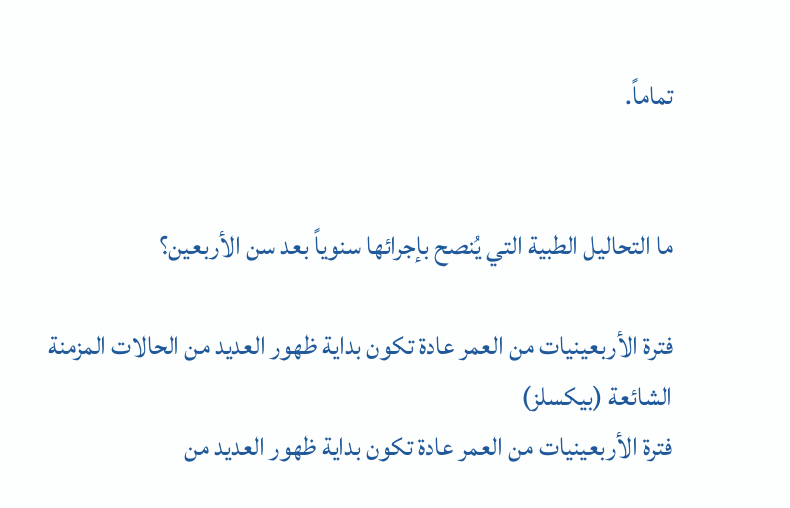تماماً.


ما التحاليل الطبية التي يُنصح بإجرائها سنوياً بعد سن الأربعين؟

فترة الأربعينيات من العمر عادة تكون بداية ظهور العديد من الحالات المزمنة الشائعة (بيكسلز)
فترة الأربعينيات من العمر عادة تكون بداية ظهور العديد من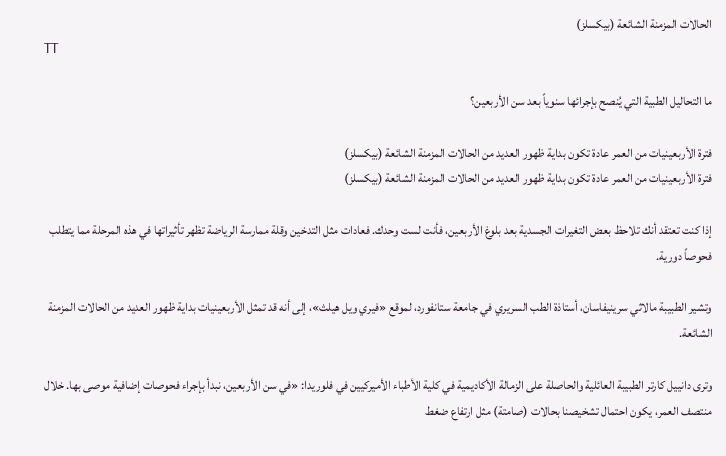الحالات المزمنة الشائعة (بيكسلز)
TT

ما التحاليل الطبية التي يُنصح بإجرائها سنوياً بعد سن الأربعين؟

فترة الأربعينيات من العمر عادة تكون بداية ظهور العديد من الحالات المزمنة الشائعة (بيكسلز)
فترة الأربعينيات من العمر عادة تكون بداية ظهور العديد من الحالات المزمنة الشائعة (بيكسلز)

إذا كنت تعتقد أنك تلاحظ بعض التغيرات الجسدية بعد بلوغ الأربعين، فأنت لست وحدك. فعادات مثل التدخين وقلة ممارسة الرياضة تظهر تأثيراتها في هذه المرحلة مما يتطلب فحوصاً دورية.

وتشير الطبيبة مالاثي سرينيفاسان، أستاذة الطب السريري في جامعة ستانفورد، لموقع «فيري ويل هيلث»، إلى أنه قد تمثل الأربعينيات بداية ظهور العديد من الحالات المزمنة الشائعة.

وترى دانييل كارتر الطبيبة العائلية والحاصلة على الزمالة الأكاديمية في كلية الأطباء الأميركيين في فلوريدا: «في سن الأربعين، نبدأ بإجراء فحوصات إضافية موصى بها. خلال منتصف العمر، يكون احتمال تشخيصنا بحالات (صامتة) مثل ارتفاع ضغط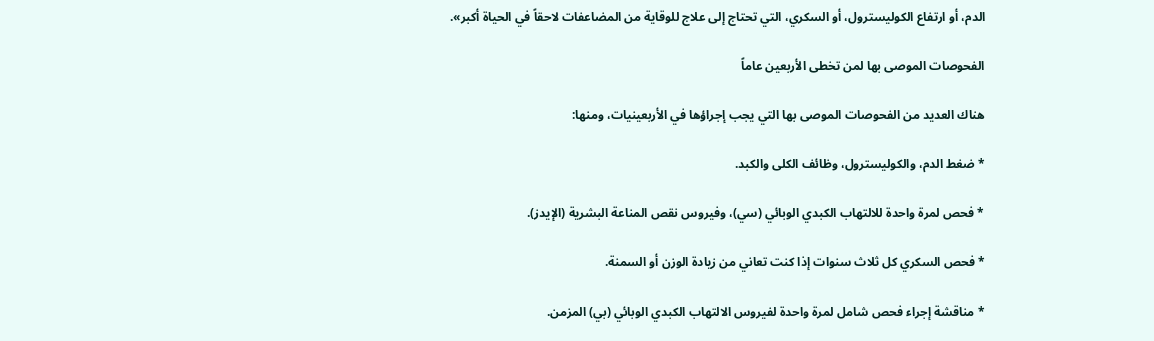الدم، أو ارتفاع الكوليسترول، أو السكري، التي تحتاج إلى علاج للوقاية من المضاعفات لاحقاً في الحياة أكبر».

الفحوصات الموصى بها لمن تخطى الأربعين عاماً

هناك العديد من الفحوصات الموصى بها التي يجب إجراؤها في الأربعينيات، ومنها:

* ضغط الدم، والكوليسترول، وظائف الكلى والكبد.

* فحص لمرة واحدة للالتهاب الكبدي الوبائي (سي)، وفيروس نقص المناعة البشرية (الإيدز).

* فحص السكري كل ثلاث سنوات إذا كنت تعاني من زيادة الوزن أو السمنة.

* مناقشة إجراء فحص شامل لمرة واحدة لفيروس الالتهاب الكبدي الوبائي (بي) المزمن.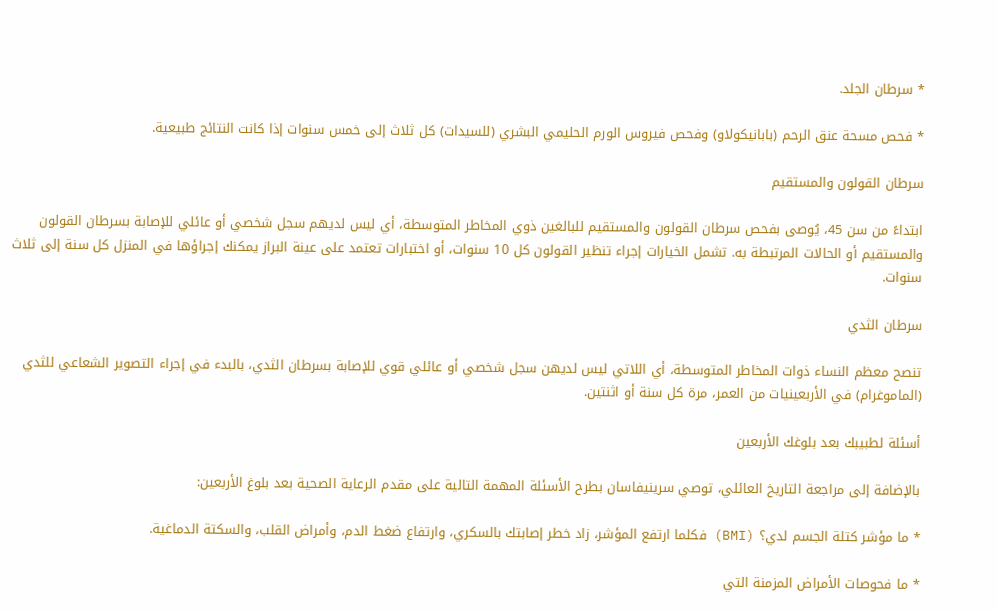* سرطان الجلد.

* فحص مسحة عنق الرحم (بابانيكولاو) وفحص فيروس الورم الحليمي البشري (للسيدات) كل ثلاث إلى خمس سنوات إذا كانت النتائج طبيعية.

سرطان القولون والمستقيم

ابتداءً من سن 45، يُوصى بفحص سرطان القولون والمستقيم للبالغين ذوي المخاطر المتوسطة، أي ليس لديهم سجل شخصي أو عائلي للإصابة بسرطان القولون والمستقيم أو الحالات المرتبطة به. تشمل الخيارات إجراء تنظير القولون كل 10 سنوات، أو اختبارات تعتمد على عينة البراز يمكنك إجراؤها في المنزل كل سنة إلى ثلاث سنوات.

سرطان الثدي

تنصح معظم النساء ذوات المخاطر المتوسطة، أي اللاتي ليس لديهن سجل شخصي أو عائلي قوي للإصابة بسرطان الثدي، بالبدء في إجراء التصوير الشعاعي للثدي (الماموغرام) في الأربعينيات من العمر، مرة كل سنة أو اثنتين.

أسئلة لطبيبك بعد بلوغك الأربعين

بالإضافة إلى مراجعة التاريخ العائلي، توصي سرينيفاسان بطرح الأسئلة المهمة التالية على مقدم الرعاية الصحية بعد بلوغ الأربعين:

* ما مؤشر كتلة الجسم لدي؟ (BMI) فكلما ارتفع المؤشر، زاد خطر إصابتك بالسكري، وارتفاع ضغط الدم، وأمراض القلب، والسكتة الدماغية.

* ما فحوصات الأمراض المزمنة التي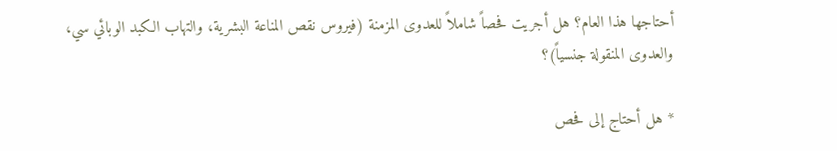أحتاجها هذا العام؟ هل أجريت فحصاً شاملاً للعدوى المزمنة (فيروس نقص المناعة البشرية، والتهاب الكبد الوبائي سي، والعدوى المنقولة جنسياً)؟

* هل أحتاج إلى فحص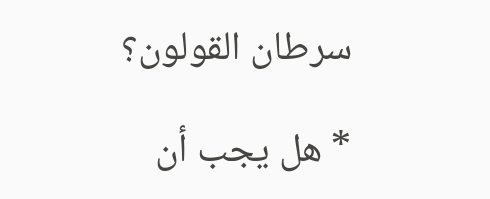سرطان القولون؟

* هل يجب أن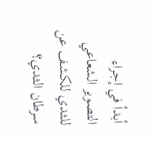أبدأ في إجراء التصوير الشعاعي للثدي للكشف عن سرطان الثدي؟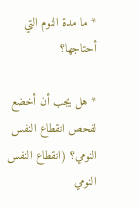* ما مدة النوم التي أحتاجها؟

* هل يجب أن أخضع لفحص انقطاع النفس النومي؟ (انقطاع النفس النومي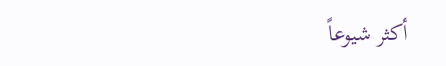أكثر شيوعاً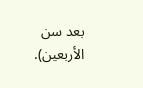بعد سن الأربعين).